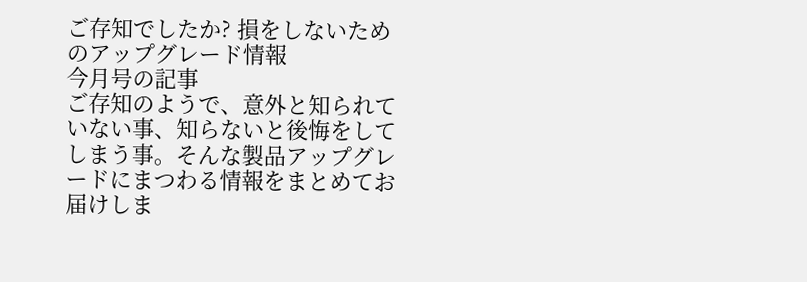ご存知でしたか? 損をしないためのアップグレード情報
今月号の記事
ご存知のようで、意外と知られていない事、知らないと後悔をしてしまう事。そんな製品アップグレードにまつわる情報をまとめてお届けしま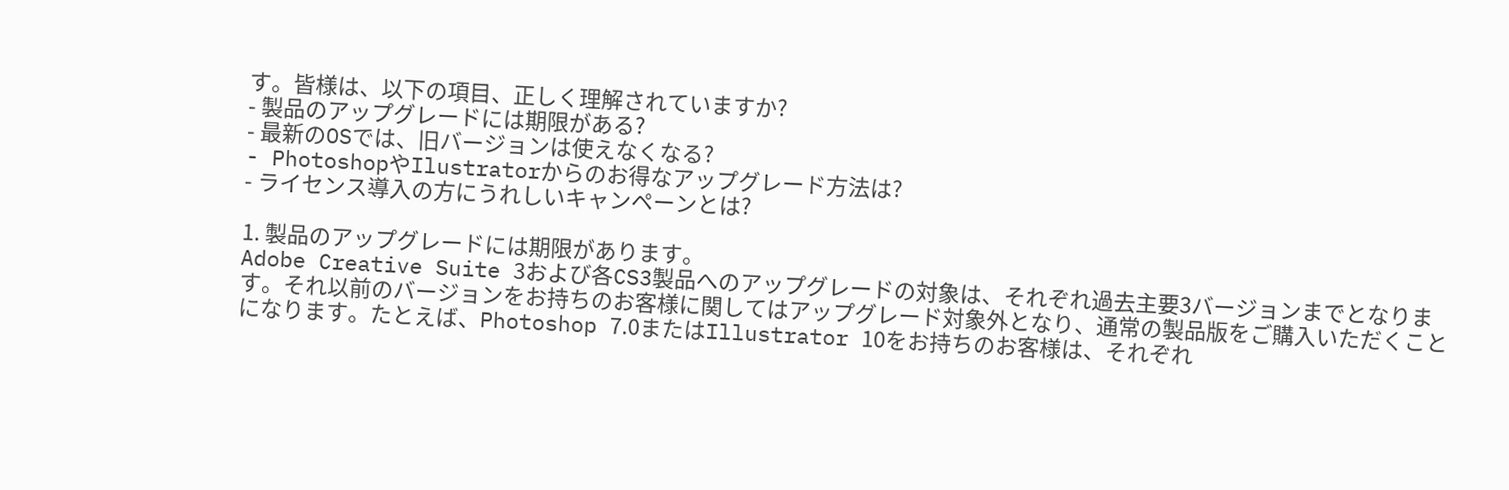す。皆様は、以下の項目、正しく理解されていますか?
- 製品のアップグレードには期限がある?
- 最新のOSでは、旧バージョンは使えなくなる?
- PhotoshopやIlustratorからのお得なアップグレード方法は?
- ライセンス導入の方にうれしいキャンペーンとは?

1. 製品のアップグレードには期限があります。
Adobe Creative Suite 3および各CS3製品へのアップグレードの対象は、それぞれ過去主要3バージョンまでとなります。それ以前のバージョンをお持ちのお客様に関してはアップグレード対象外となり、通常の製品版をご購入いただくことになります。たとえば、Photoshop 7.0またはIllustrator 10をお持ちのお客様は、それぞれ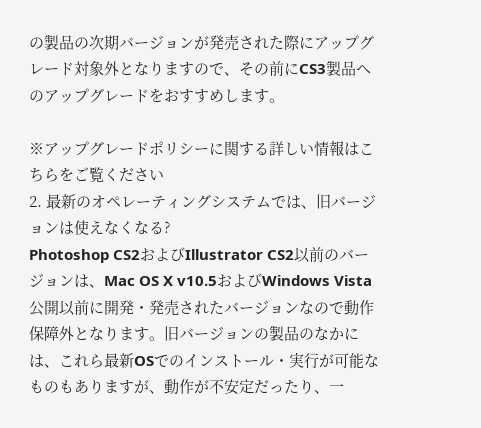の製品の次期バージョンが発売された際にアップグレード対象外となりますので、その前にCS3製品へのアップグレードをおすすめします。

※アップグレードポリシーに関する詳しい情報はこちらをご覧ください
2. 最新のオペレーティングシステムでは、旧バージョンは使えなくなる?
Photoshop CS2およびIllustrator CS2以前のバージョンは、Mac OS X v10.5およびWindows Vista公開以前に開発・発売されたバージョンなので動作保障外となります。旧バージョンの製品のなかには、これら最新OSでのインストール・実行が可能なものもありますが、動作が不安定だったり、一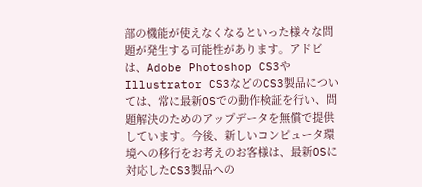部の機能が使えなくなるといった様々な問題が発生する可能性があります。アドビは、Adobe Photoshop CS3やIllustrator CS3などのCS3製品については、常に最新OSでの動作検証を行い、問題解決のためのアップデータを無償で提供しています。今後、新しいコンピュータ環境への移行をお考えのお客様は、最新OSに対応したCS3製品への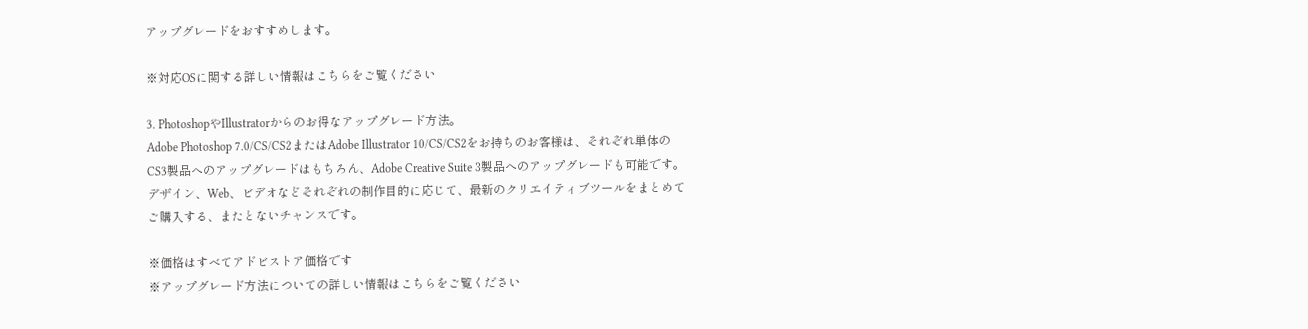アップグレードをおすすめします。

※対応OSに関する詳しい情報はこちらをご覧ください

3. PhotoshopやIllustratorからのお得なアップグレード方法。
Adobe Photoshop 7.0/CS/CS2またはAdobe Illustrator 10/CS/CS2をお持ちのお客様は、それぞれ単体のCS3製品へのアップグレードはもちろん、Adobe Creative Suite 3製品へのアップグレードも可能です。デザイン、Web、ビデオなどそれぞれの制作目的に応じて、最新のクリエイティブツールをまとめてご購入する、またとないチャンスです。

※価格はすべてアドビストア価格です
※アップグレード方法についての詳しい情報はこちらをご覧ください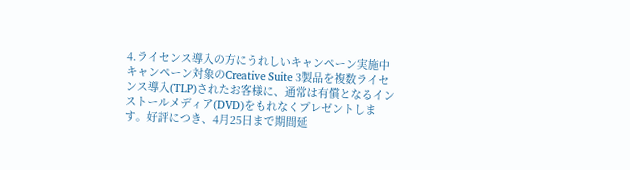4.ライセンス導入の方にうれしいキャンペーン実施中
キャンペーン対象のCreative Suite 3製品を複数ライセンス導入(TLP)されたお客様に、通常は有償となるインストールメディア(DVD)をもれなくプレゼントします。好評につき、4月25日まで期間延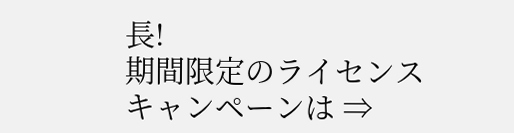長!
期間限定のライセンスキャンペーンは ⇒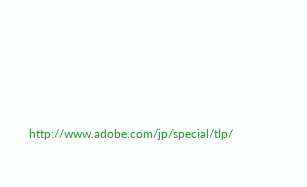http://www.adobe.com/jp/special/tlp/